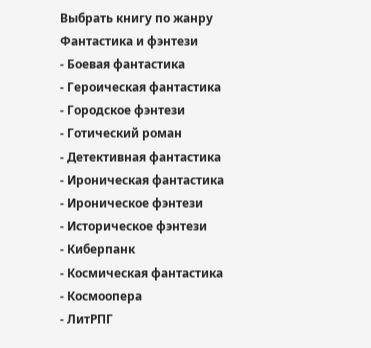Выбрать книгу по жанру
Фантастика и фэнтези
- Боевая фантастика
- Героическая фантастика
- Городское фэнтези
- Готический роман
- Детективная фантастика
- Ироническая фантастика
- Ироническое фэнтези
- Историческое фэнтези
- Киберпанк
- Космическая фантастика
- Космоопера
- ЛитРПГ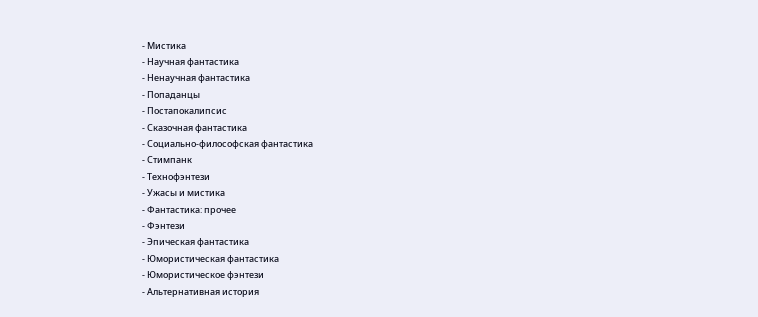- Мистика
- Научная фантастика
- Ненаучная фантастика
- Попаданцы
- Постапокалипсис
- Сказочная фантастика
- Социально-философская фантастика
- Стимпанк
- Технофэнтези
- Ужасы и мистика
- Фантастика: прочее
- Фэнтези
- Эпическая фантастика
- Юмористическая фантастика
- Юмористическое фэнтези
- Альтернативная история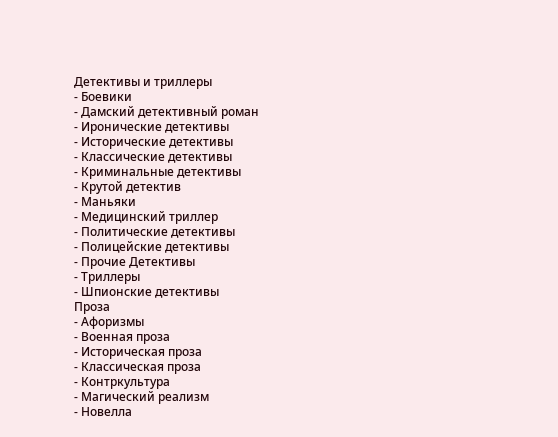Детективы и триллеры
- Боевики
- Дамский детективный роман
- Иронические детективы
- Исторические детективы
- Классические детективы
- Криминальные детективы
- Крутой детектив
- Маньяки
- Медицинский триллер
- Политические детективы
- Полицейские детективы
- Прочие Детективы
- Триллеры
- Шпионские детективы
Проза
- Афоризмы
- Военная проза
- Историческая проза
- Классическая проза
- Контркультура
- Магический реализм
- Новелла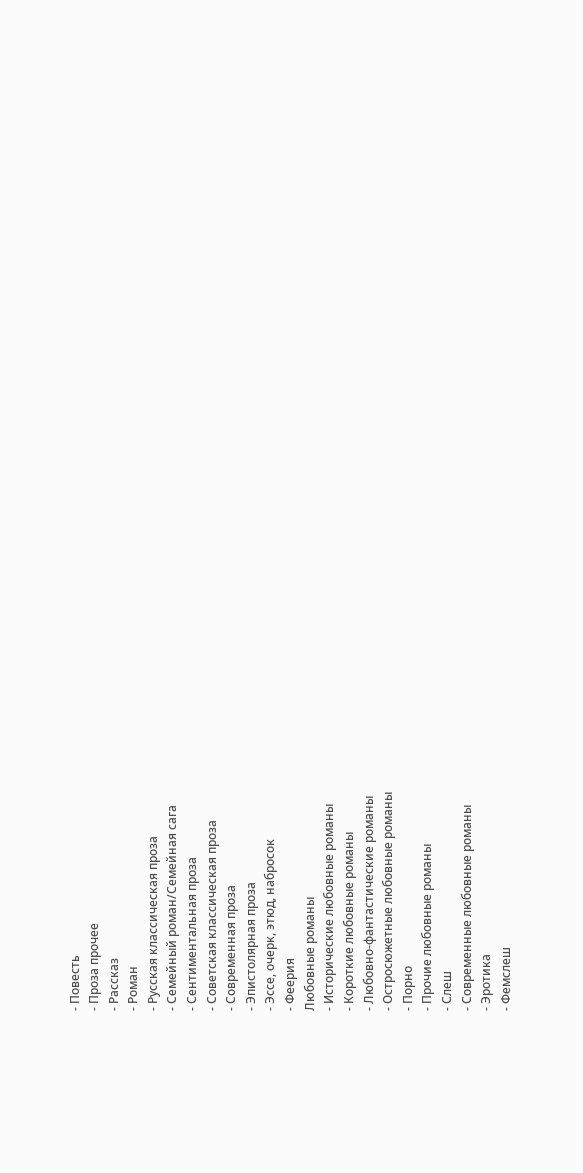- Повесть
- Проза прочее
- Рассказ
- Роман
- Русская классическая проза
- Семейный роман/Семейная сага
- Сентиментальная проза
- Советская классическая проза
- Современная проза
- Эпистолярная проза
- Эссе, очерк, этюд, набросок
- Феерия
Любовные романы
- Исторические любовные романы
- Короткие любовные романы
- Любовно-фантастические романы
- Остросюжетные любовные романы
- Порно
- Прочие любовные романы
- Слеш
- Современные любовные романы
- Эротика
- Фемслеш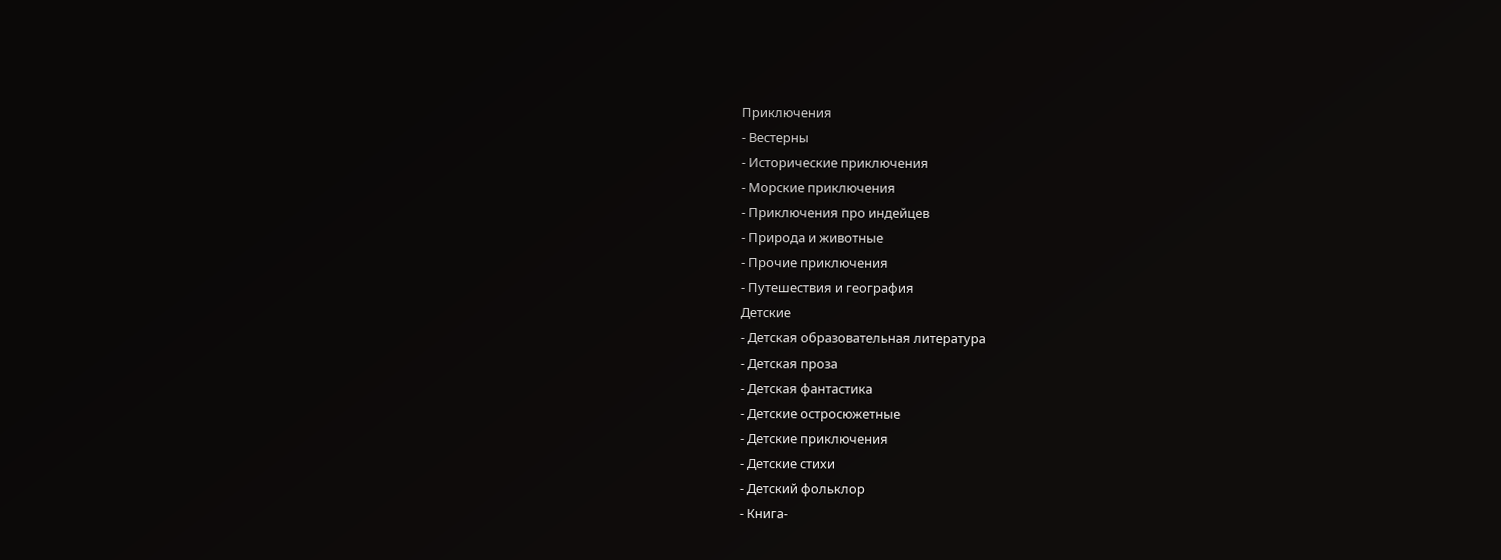Приключения
- Вестерны
- Исторические приключения
- Морские приключения
- Приключения про индейцев
- Природа и животные
- Прочие приключения
- Путешествия и география
Детские
- Детская образовательная литература
- Детская проза
- Детская фантастика
- Детские остросюжетные
- Детские приключения
- Детские стихи
- Детский фольклор
- Книга-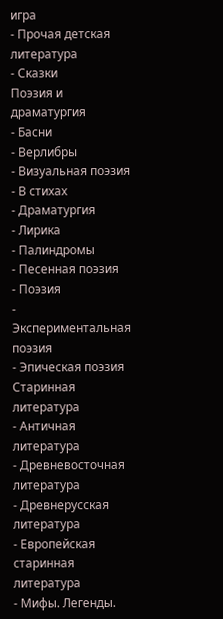игра
- Прочая детская литература
- Сказки
Поэзия и драматургия
- Басни
- Верлибры
- Визуальная поэзия
- В стихах
- Драматургия
- Лирика
- Палиндромы
- Песенная поэзия
- Поэзия
- Экспериментальная поэзия
- Эпическая поэзия
Старинная литература
- Античная литература
- Древневосточная литература
- Древнерусская литература
- Европейская старинная литература
- Мифы. Легенды.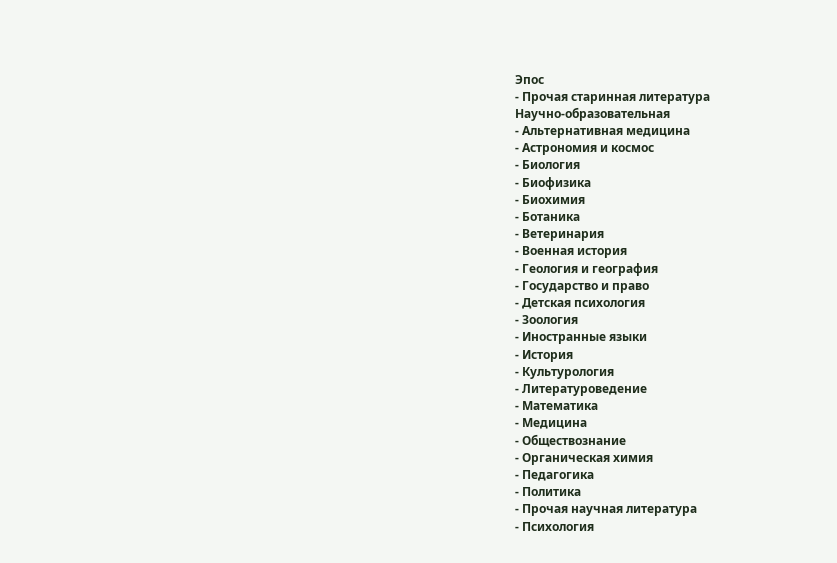Эпос
- Прочая старинная литература
Научно-образовательная
- Альтернативная медицина
- Астрономия и космос
- Биология
- Биофизика
- Биохимия
- Ботаника
- Ветеринария
- Военная история
- Геология и география
- Государство и право
- Детская психология
- Зоология
- Иностранные языки
- История
- Культурология
- Литературоведение
- Математика
- Медицина
- Обществознание
- Органическая химия
- Педагогика
- Политика
- Прочая научная литература
- Психология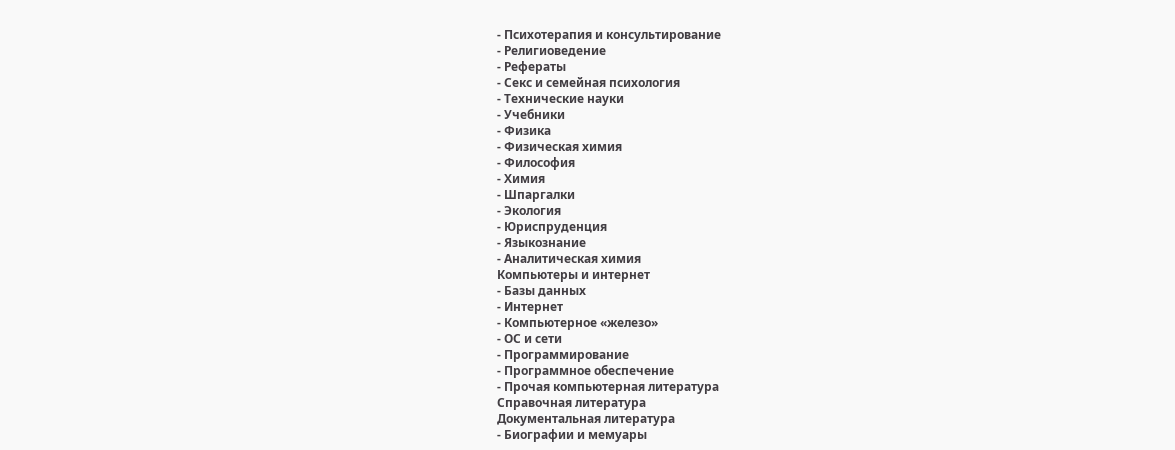- Психотерапия и консультирование
- Религиоведение
- Рефераты
- Секс и семейная психология
- Технические науки
- Учебники
- Физика
- Физическая химия
- Философия
- Химия
- Шпаргалки
- Экология
- Юриспруденция
- Языкознание
- Аналитическая химия
Компьютеры и интернет
- Базы данных
- Интернет
- Компьютерное «железо»
- ОС и сети
- Программирование
- Программное обеспечение
- Прочая компьютерная литература
Справочная литература
Документальная литература
- Биографии и мемуары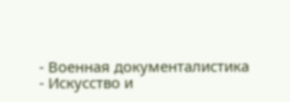- Военная документалистика
- Искусство и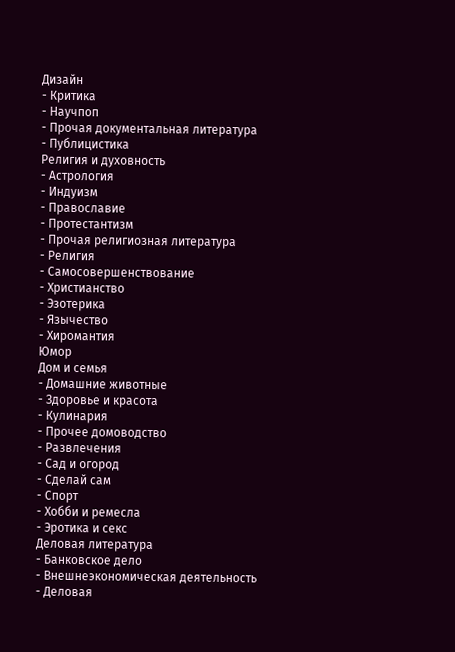Дизайн
- Критика
- Научпоп
- Прочая документальная литература
- Публицистика
Религия и духовность
- Астрология
- Индуизм
- Православие
- Протестантизм
- Прочая религиозная литература
- Религия
- Самосовершенствование
- Христианство
- Эзотерика
- Язычество
- Хиромантия
Юмор
Дом и семья
- Домашние животные
- Здоровье и красота
- Кулинария
- Прочее домоводство
- Развлечения
- Сад и огород
- Сделай сам
- Спорт
- Хобби и ремесла
- Эротика и секс
Деловая литература
- Банковское дело
- Внешнеэкономическая деятельность
- Деловая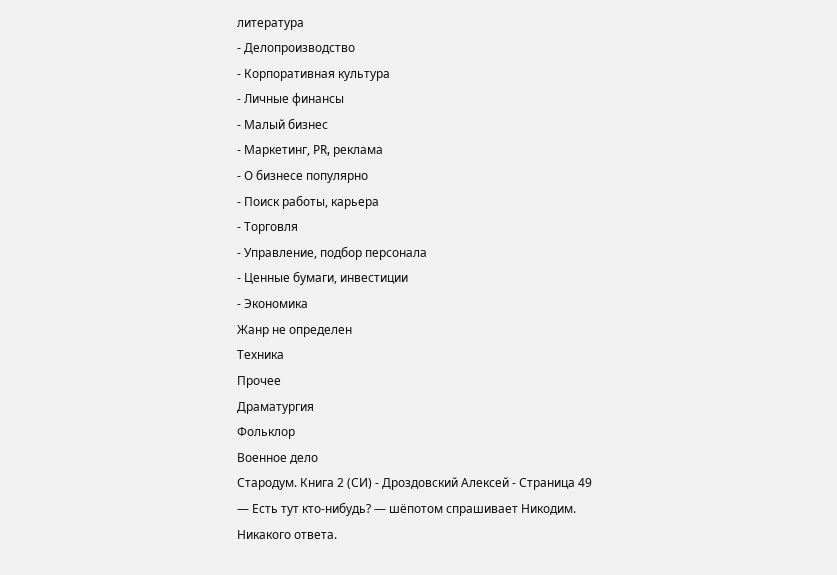литература
- Делопроизводство
- Корпоративная культура
- Личные финансы
- Малый бизнес
- Маркетинг, PR, реклама
- О бизнесе популярно
- Поиск работы, карьера
- Торговля
- Управление, подбор персонала
- Ценные бумаги, инвестиции
- Экономика
Жанр не определен
Техника
Прочее
Драматургия
Фольклор
Военное дело
Стародум. Книга 2 (СИ) - Дроздовский Алексей - Страница 49
— Есть тут кто-нибудь? — шёпотом спрашивает Никодим.
Никакого ответа.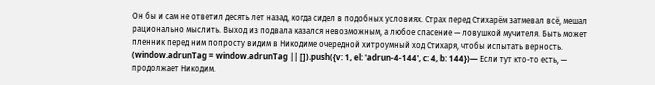Он бы и сам не ответил десять лет назад, когда сидел в подобных условиях. Страх перед Стихарём затмевал всё, мешал рационально мыслить. Выход из подвала казался невозможным, а любое спасение — ловушкой мучителя. Быть может пленник перед ним попросту видим в Никодиме очередной хитроумный ход Стихаря, чтобы испытать верность.
(window.adrunTag = window.adrunTag || []).push({v: 1, el: 'adrun-4-144', c: 4, b: 144})— Если тут кто-то есть, — продолжает Никодим.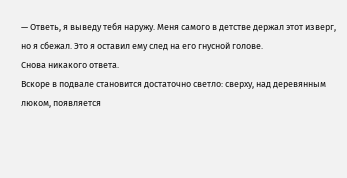— Ответь, я выведу тебя наружу. Меня самого в детстве держал этот изверг, но я сбежал. Это я оставил ему след на его гнусной голове.
Снова никакого ответа.
Вскоре в подвале становится достаточно светло: сверху, над деревянным люком, появляется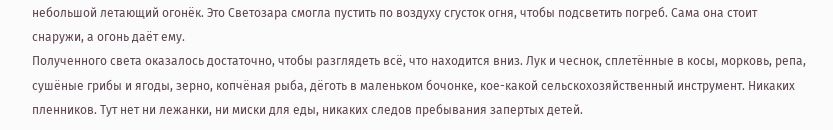небольшой летающий огонёк. Это Светозара смогла пустить по воздуху сгусток огня, чтобы подсветить погреб. Сама она стоит снаружи, а огонь даёт ему.
Полученного света оказалось достаточно, чтобы разглядеть всё, что находится вниз. Лук и чеснок, сплетённые в косы, морковь, репа, сушёные грибы и ягоды, зерно, копчёная рыба, дёготь в маленьком бочонке, кое-какой сельскохозяйственный инструмент. Никаких пленников. Тут нет ни лежанки, ни миски для еды, никаких следов пребывания запертых детей.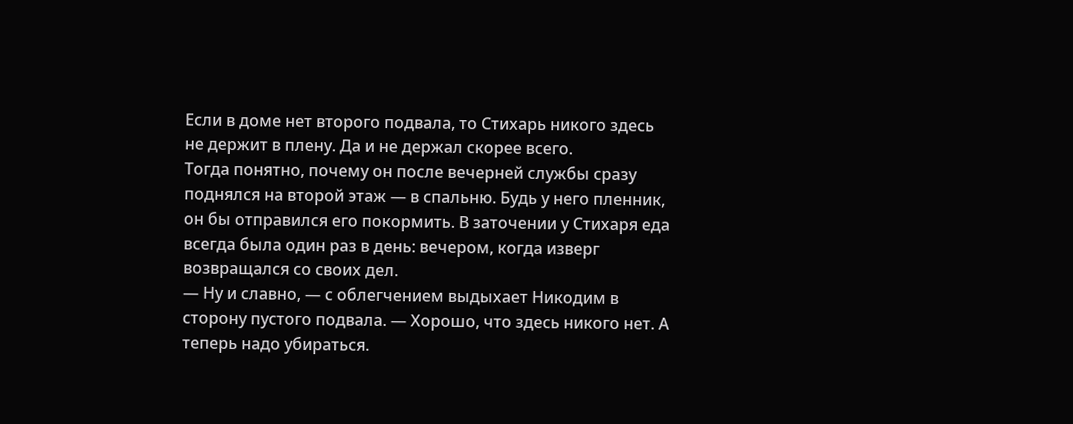Если в доме нет второго подвала, то Стихарь никого здесь не держит в плену. Да и не держал скорее всего.
Тогда понятно, почему он после вечерней службы сразу поднялся на второй этаж — в спальню. Будь у него пленник, он бы отправился его покормить. В заточении у Стихаря еда всегда была один раз в день: вечером, когда изверг возвращался со своих дел.
— Ну и славно, — с облегчением выдыхает Никодим в сторону пустого подвала. — Хорошо, что здесь никого нет. А теперь надо убираться.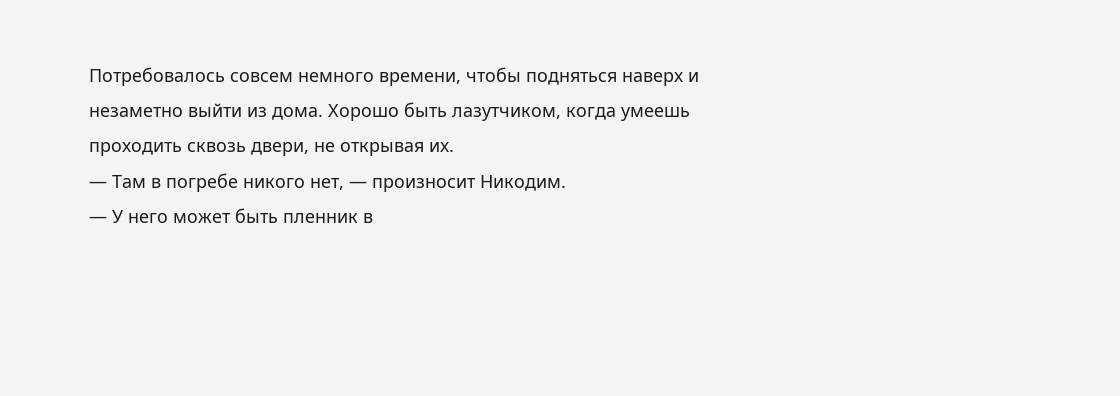Потребовалось совсем немного времени, чтобы подняться наверх и незаметно выйти из дома. Хорошо быть лазутчиком, когда умеешь проходить сквозь двери, не открывая их.
— Там в погребе никого нет, — произносит Никодим.
— У него может быть пленник в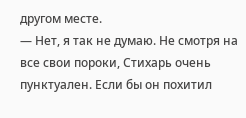другом месте.
— Нет, я так не думаю. Не смотря на все свои пороки, Стихарь очень пунктуален. Если бы он похитил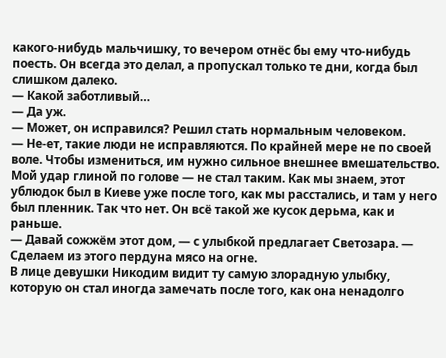какого-нибудь мальчишку, то вечером отнёс бы ему что-нибудь поесть. Он всегда это делал, а пропускал только те дни, когда был слишком далеко.
— Какой заботливый…
— Да уж.
— Может, он исправился? Решил стать нормальным человеком.
— Не-ет, такие люди не исправляются. По крайней мере не по своей воле. Чтобы измениться, им нужно сильное внешнее вмешательство. Мой удар глиной по голове — не стал таким. Как мы знаем, этот ублюдок был в Киеве уже после того, как мы расстались, и там у него был пленник. Так что нет. Он всё такой же кусок дерьма, как и раньше.
— Давай сожжём этот дом, — с улыбкой предлагает Светозара. — Сделаем из этого пердуна мясо на огне.
В лице девушки Никодим видит ту самую злорадную улыбку, которую он стал иногда замечать после того, как она ненадолго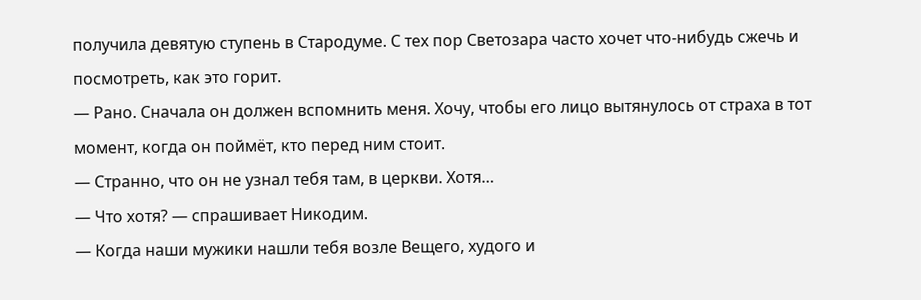получила девятую ступень в Стародуме. С тех пор Светозара часто хочет что-нибудь сжечь и посмотреть, как это горит.
— Рано. Сначала он должен вспомнить меня. Хочу, чтобы его лицо вытянулось от страха в тот момент, когда он поймёт, кто перед ним стоит.
— Странно, что он не узнал тебя там, в церкви. Хотя…
— Что хотя? — спрашивает Никодим.
— Когда наши мужики нашли тебя возле Вещего, худого и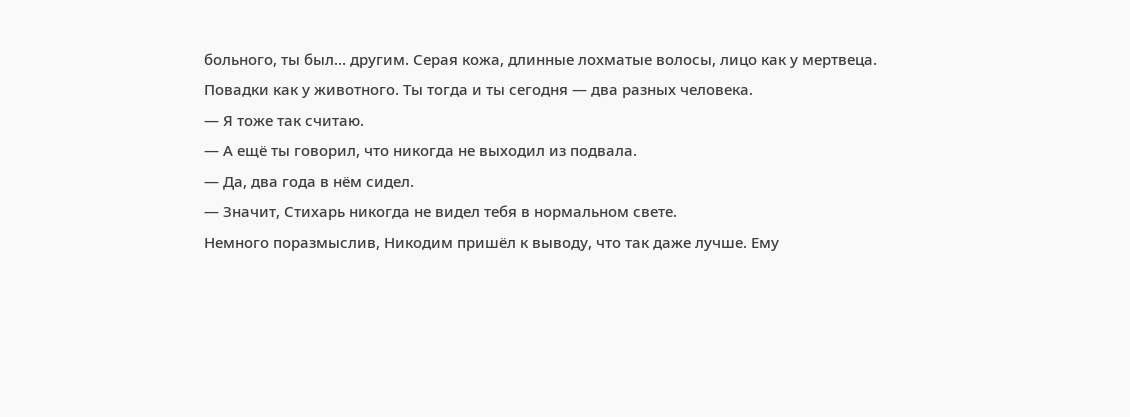больного, ты был… другим. Серая кожа, длинные лохматые волосы, лицо как у мертвеца. Повадки как у животного. Ты тогда и ты сегодня — два разных человека.
— Я тоже так считаю.
— А ещё ты говорил, что никогда не выходил из подвала.
— Да, два года в нём сидел.
— Значит, Стихарь никогда не видел тебя в нормальном свете.
Немного поразмыслив, Никодим пришёл к выводу, что так даже лучше. Ему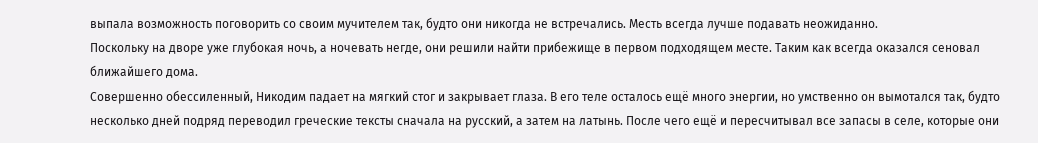выпала возможность поговорить со своим мучителем так, будто они никогда не встречались. Месть всегда лучше подавать неожиданно.
Поскольку на дворе уже глубокая ночь, а ночевать негде, они решили найти прибежище в первом подходящем месте. Таким как всегда оказался сеновал ближайшего дома.
Совершенно обессиленный, Никодим падает на мягкий стог и закрывает глаза. В его теле осталось ещё много энергии, но умственно он вымотался так, будто несколько дней подряд переводил греческие тексты сначала на русский, а затем на латынь. После чего ещё и пересчитывал все запасы в селе, которые они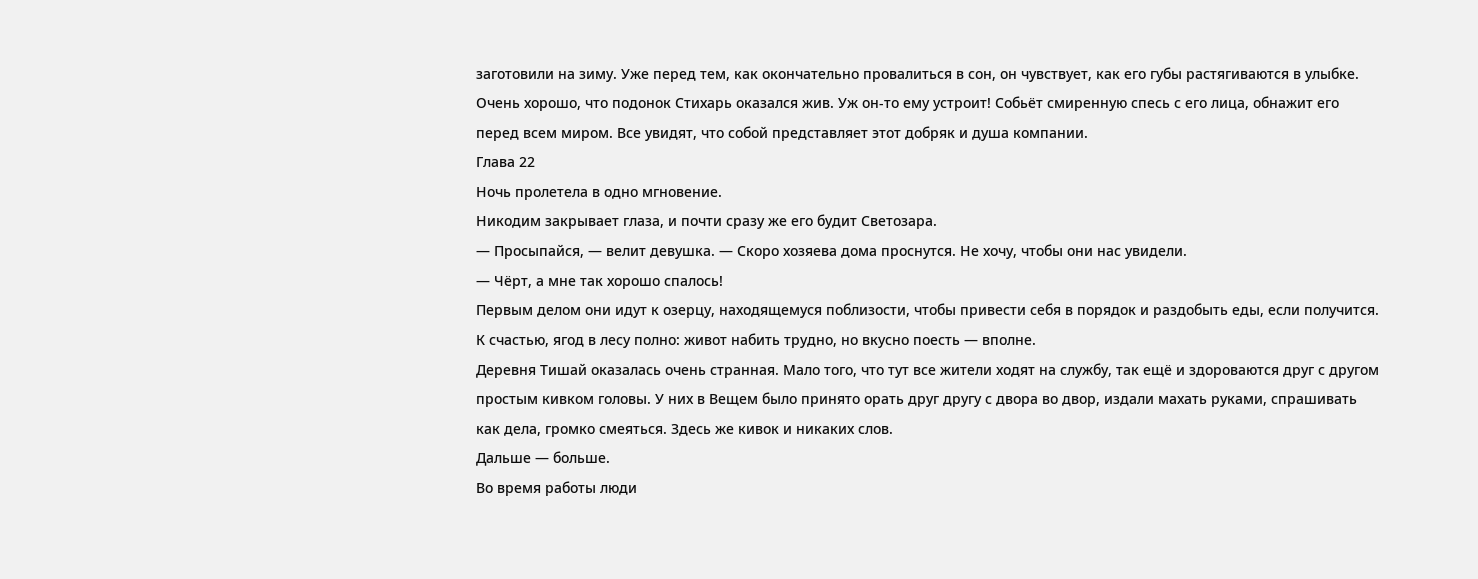заготовили на зиму. Уже перед тем, как окончательно провалиться в сон, он чувствует, как его губы растягиваются в улыбке.
Очень хорошо, что подонок Стихарь оказался жив. Уж он-то ему устроит! Собьёт смиренную спесь с его лица, обнажит его перед всем миром. Все увидят, что собой представляет этот добряк и душа компании.
Глава 22
Ночь пролетела в одно мгновение.
Никодим закрывает глаза, и почти сразу же его будит Светозара.
— Просыпайся, — велит девушка. — Скоро хозяева дома проснутся. Не хочу, чтобы они нас увидели.
— Чёрт, а мне так хорошо спалось!
Первым делом они идут к озерцу, находящемуся поблизости, чтобы привести себя в порядок и раздобыть еды, если получится. К счастью, ягод в лесу полно: живот набить трудно, но вкусно поесть — вполне.
Деревня Тишай оказалась очень странная. Мало того, что тут все жители ходят на службу, так ещё и здороваются друг с другом простым кивком головы. У них в Вещем было принято орать друг другу с двора во двор, издали махать руками, спрашивать как дела, громко смеяться. Здесь же кивок и никаких слов.
Дальше — больше.
Во время работы люди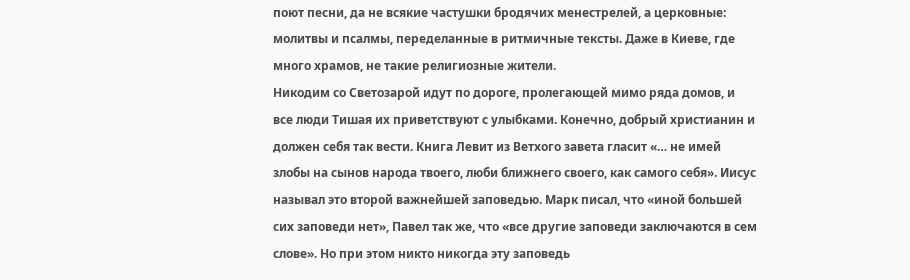поют песни, да не всякие частушки бродячих менестрелей, а церковные: молитвы и псалмы, переделанные в ритмичные тексты. Даже в Киеве, где много храмов, не такие религиозные жители.
Никодим со Светозарой идут по дороге, пролегающей мимо ряда домов, и все люди Тишая их приветствуют с улыбками. Конечно, добрый христианин и должен себя так вести. Книга Левит из Ветхого завета гласит «… не имей злобы на сынов народа твоего, люби ближнего своего, как самого себя». Иисус называл это второй важнейшей заповедью. Марк писал, что «иной большей сих заповеди нет», Павел так же, что «все другие заповеди заключаются в сем слове». Но при этом никто никогда эту заповедь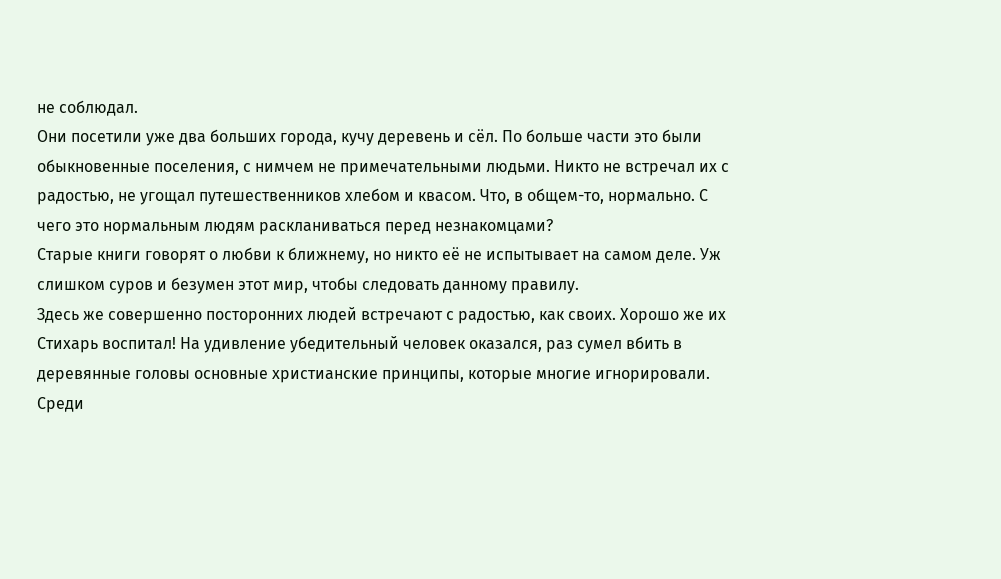не соблюдал.
Они посетили уже два больших города, кучу деревень и сёл. По больше части это были обыкновенные поселения, с нимчем не примечательными людьми. Никто не встречал их с радостью, не угощал путешественников хлебом и квасом. Что, в общем-то, нормально. С чего это нормальным людям раскланиваться перед незнакомцами?
Старые книги говорят о любви к ближнему, но никто её не испытывает на самом деле. Уж слишком суров и безумен этот мир, чтобы следовать данному правилу.
Здесь же совершенно посторонних людей встречают с радостью, как своих. Хорошо же их Стихарь воспитал! На удивление убедительный человек оказался, раз сумел вбить в деревянные головы основные христианские принципы, которые многие игнорировали. Среди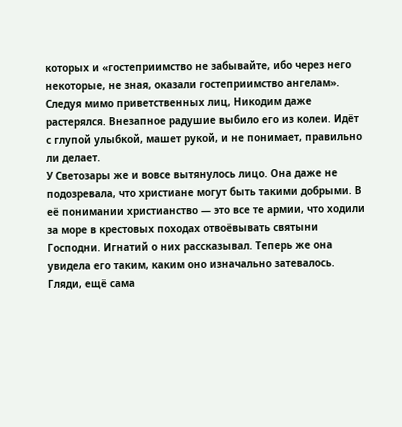которых и «гостеприимство не забывайте, ибо через него некоторые, не зная, оказали гостеприимство ангелам».
Следуя мимо приветственных лиц, Никодим даже растерялся. Внезапное радушие выбило его из колеи. Идёт с глупой улыбкой, машет рукой, и не понимает, правильно ли делает.
У Светозары же и вовсе вытянулось лицо. Она даже не подозревала, что христиане могут быть такими добрыми. В её понимании христианство — это все те армии, что ходили за море в крестовых походах отвоёвывать святыни Господни. Игнатий о них рассказывал. Теперь же она увидела его таким, каким оно изначально затевалось. Гляди, ещё сама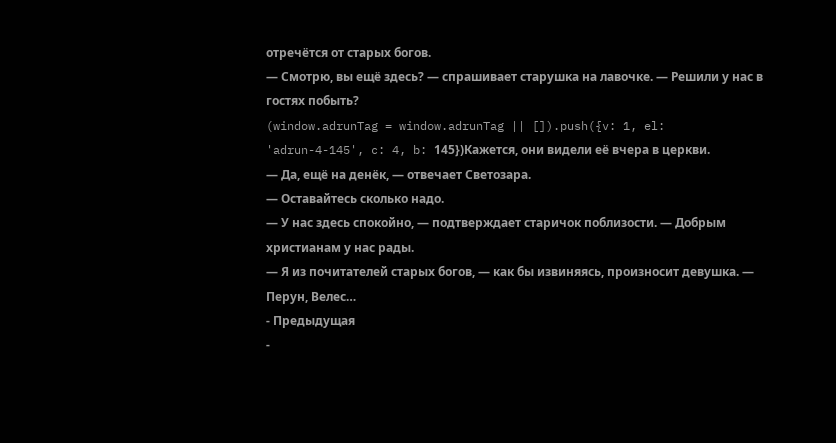отречётся от старых богов.
— Смотрю, вы ещё здесь? — спрашивает старушка на лавочке. — Решили у нас в гостях побыть?
(window.adrunTag = window.adrunTag || []).push({v: 1, el: 'adrun-4-145', c: 4, b: 145})Кажется, они видели её вчера в церкви.
— Да, ещё на денёк, — отвечает Светозара.
— Оставайтесь сколько надо.
— У нас здесь спокойно, — подтверждает старичок поблизости. — Добрым христианам у нас рады.
— Я из почитателей старых богов, — как бы извиняясь, произносит девушка. — Перун, Велес…
- Предыдущая
-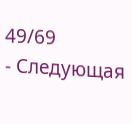49/69
- Следующая